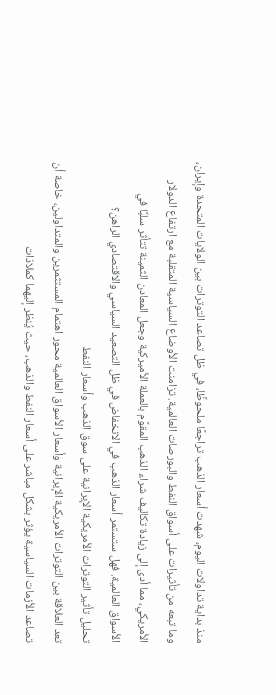منذ بداية تداولات اليوم، شهدت أسعار الذهب تراجعًا ملحوظًا، في ظل تصاعد التوترات بين الولايات المتحدة وإيران، وما تبعه من تأثيرات على أسواق النفط والبورصات العالمية. تزامنت الأوضاع السياسية المتقلبة مع ارتفاع الدولار الأمريكي، مما أدى إلى زيادة تكاليف شراء الذهب المقوَّم بالعملة الأميركية وجعل المعادن الثمينة تتأثر سلبًا في الأسواق العالمية. فهل ستستمر أسعار الذهب في الانخفاض في ظل التصعيد السياسي والاقتصادي الراهن؟
تحليل تأثير التوترات الأمريكية الإيرانية على سوق الذهب وأسعار النفط
تعد العلاقة بين التوترات الأمريكية الإيرانية وأسعار الأسواق العالمية محور اهتمام المستثمرين والمتداولين، خاصة أن تصاعد الأزمات السياسية يؤثر بشكل مباشر على أسعار النفط والذهب، حيث يُنظر إليهما كملاذات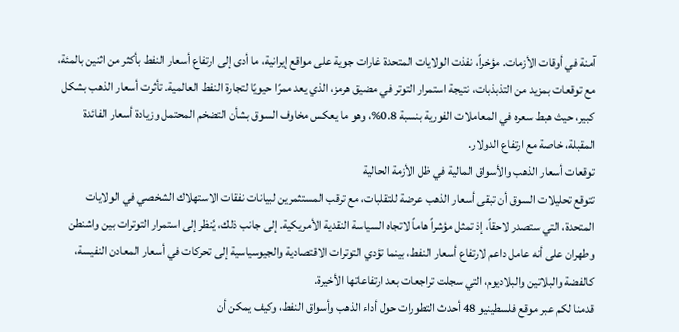آمنة في أوقات الأزمات. مؤخراً، نفذت الولايات المتحدة غارات جوية على مواقع إيرانية، ما أدى إلى ارتفاع أسعار النفط بأكثر من اثنين بالمئة، مع توقعات بمزيد من التذبذبات، نتيجة استمرار التوتر في مضيق هرمز، الذي يعد ممرًا حيويًا لتجارة النفط العالمية. تأثرت أسعار الذهب بشكل كبير، حيث هبط سعره في المعاملات الفورية بنسبة 0.8%، وهو ما يعكس مخاوف السوق بشأن التضخم المحتمل وزيادة أسعار الفائدة المقبلة، خاصة مع ارتفاع الدولار.
توقعات أسعار الذهب والأسواق المالية في ظل الأزمة الحالية
تتوقع تحليلات السوق أن تبقى أسعار الذهب عرضة للتقلبات، مع ترقب المستثمرين لبيانات نفقات الاستهلاك الشخصي في الولايات المتحدة، التي ستصدر لاحقاً، إذ تمثل مؤشراً هاماً لاتجاه السياسة النقدية الأمريكية. إلى جانب ذلك، يُنظر إلى استمرار التوترات بين واشنطن وطهران على أنه عامل داعم لارتفاع أسعار النفط، بينما تؤدي التوترات الاقتصادية والجيوسياسية إلى تحركات في أسعار المعادن النفيسة، كالفضة والبلاتين والبلاديوم، التي سجلت تراجعات بعد ارتفاعاتها الأخيرة.
قدمنا لكم عبر موقع فلسطينيو 48 أحدث التطورات حول أداء الذهب وأسواق النفط، وكيف يمكن أن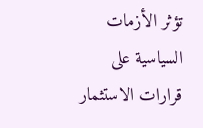تؤثر الأزمات السياسية على قرارات الاستثمار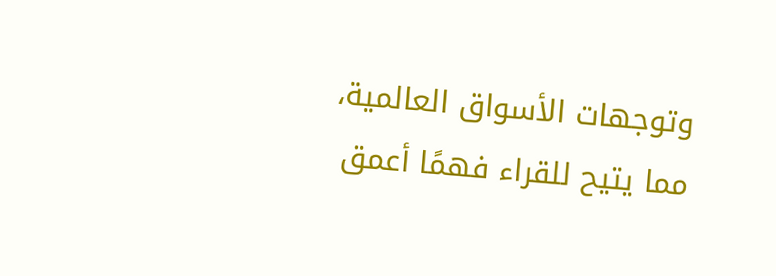وتوجهات الأسواق العالمية، مما يتيح للقراء فهمًا أعمق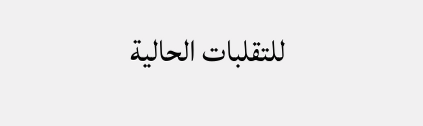للتقلبات الحالية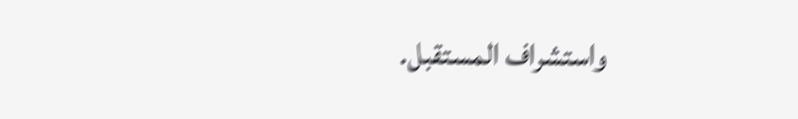واستشراف المستقبل.